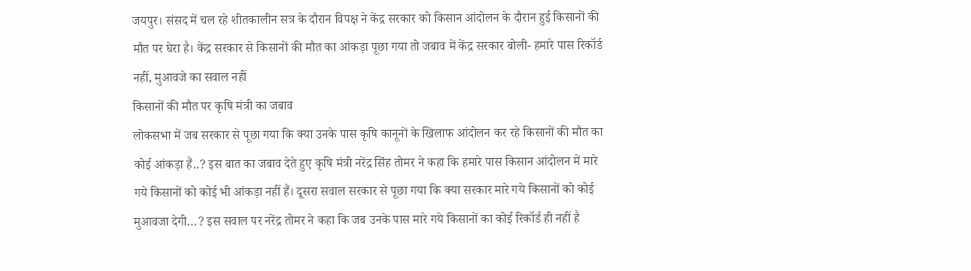जयपुर। संसद में चल रहे शीतकालीन सत्र के दौरान विपक्ष ने केंद्र सरकार को किसान आंदोलन के दौरान हुई किसानों की मौत पर घेरा है। केंद्र सरकार से किसानों की मौत का आंकड़ा पूछा गया तो जबाव में केंद्र सरकार बोली- हमारे पास रिकॉर्ड नहीं, मुआवजे का सवाल नहीं
किसानों की मौत पर कृषि मंत्री का जबाव
लोकसभा में जब सरकार से पूछा गया कि क्या उनके पास कृषि कानूनों के खिलाफ आंदोलन कर रहे किसानों की मौत का कोई आंकड़ा हैं..? इस बात का जबाव देते हुए कृषि मंत्री नरेंद्र सिंह तोमर ने कहा कि हमारे पास किसान आंदोलन में मारे गये किसानों को कोई भी आंकड़ा नहीं हैं। दूसरा सवाल सरकार से पूछा गया कि क्या सरकार मारे गये किसानों को कोई मुआवजा देगी…? इस सवाल पर नरेंद्र तोमर ने कहा कि जब उनके पास मारे गये किसानों का कोई रिकॉर्ड ही नहीं है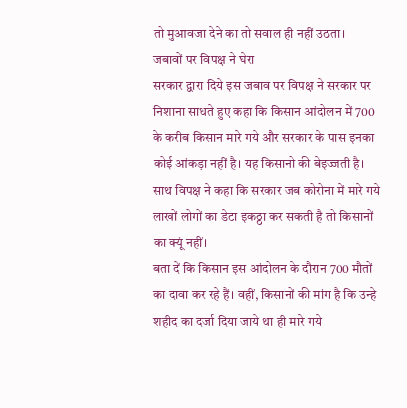तो मुआवजा देने का तो सवाल ही नहीं उठता।
जबावों पर विपक्ष ने घेरा
सरकार द्वारा दिये इस जबाव पर विपक्ष ने सरकार पर निशाना साधते हुए कहा कि किसान आंदोलन में 700 के करीब किसान मारे गये और सरकार के पास इनका कोई आंकड़ा नहीं है। यह किसानो की बेइज्जती है। साथ विपक्ष ने कहा कि सरकार जब कोरोना में मारे गये लाखों लोगों का डेटा इकठ्ठा कर सकती है तो किसानों का क्यूं नहीं।
बता दें कि किसान इस आंदोलन के दौरान 700 मौतों का दावा कर रहे हैं। वहीं, किसानों की मांग है कि उन्हे शहीद का दर्जा दिया जाये था ही मारे गये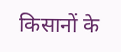किसानों के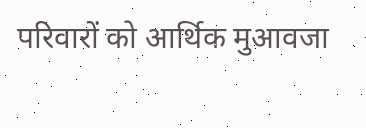परिवारों को आर्थिक मुआवजा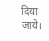दिया जाये।